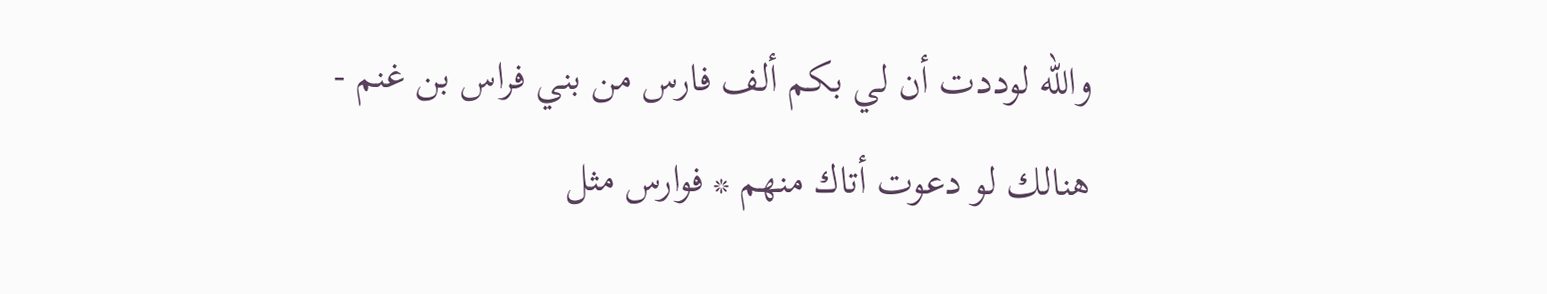والله لوددت أن لي بكم ألف فارس من بني فراس بن غنم - هنالك لو دعوت أتاك منهم * فوارس مثل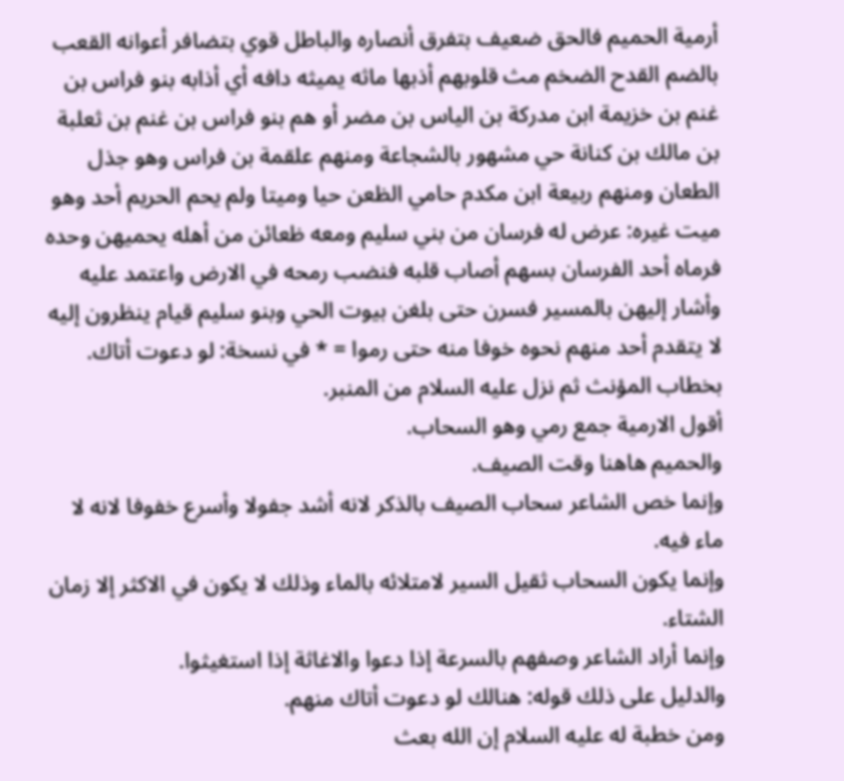أرمية الحميم فالحق ضعيف بتفرق أنصاره والباطل قوي بتضافر أعوانه القعب بالضم القدح الضخم مث قلوبهم أذبها ماثه يميثه دافه أي أذابه بنو فراس بن غنم بن خزيمة ابن مدركة بن الياس بن مضر أو هم بنو فراس بن غنم بن ثعلبة بن مالك بن كنانة حي مشهور بالشجاعة ومنهم علقمة بن فراس وهو جذل الطعان ومنهم ربيعة ابن مكدم حامي الظعن حيا وميتا ولم يحم الحريم أحد وهو ميت غيره: عرض له فرسان من بني سليم ومعه ظعائن من أهله يحميهن وحده فرماه أحد الفرسان بسهم أصاب قلبه فنضب رمحه في الارض واعتمد عليه وأشار إليهن بالمسير فسرن حتى بلغن بيوت الحي وبنو سليم قيام ينظرون إليه لا يتقدم أحد منهم نحوه خوفا منه حتى رموا = * في نسخة: لو دعوت أتاك.
بخطاب المؤنث ثم نزل عليه السلام من المنبر.
أقول الارمية جمع رمي وهو السحاب.
والحميم هاهنا وقت الصيف.
وإنما خص الشاعر سحاب الصيف بالذكر لانه أشد جفولا وأسرع خفوفا لانه لا ماء فيه.
وإنما يكون السحاب ثقيل السير لامتلائه بالماء وذلك لا يكون في الاكثر إلا زمان الشتاء.
وإنما أراد الشاعر وصفهم بالسرعة إذا دعوا والاغاثة إذا استغيثوا.
والدليل على ذلك قوله: هنالك لو دعوت أتاك منهم.
ومن خطبة له عليه السلام إن الله بعث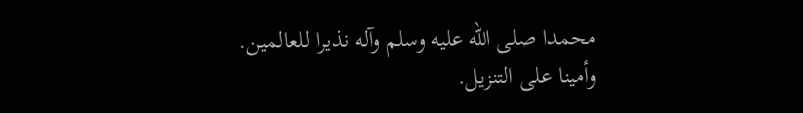محمدا صلى الله عليه وسلم وآله نذيرا للعالمين.
وأمينا على التنزيل.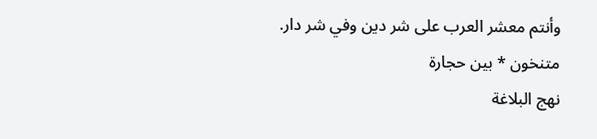وأنتم معشر العرب على شر دين وفي شر دار.
متنخون * بين حجارة
نهج البلاغة